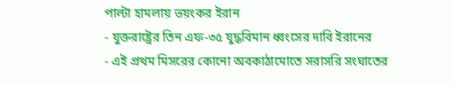পাল্টা হামলায় ভয়ংকর ইরান
- যুক্তরাষ্ট্রের তিন এফ-৩৫ যুদ্ধবিমান ধ্বংসের দাবি ইরানের
- এই প্রথম মিসরের কোনো অবকাঠামোতে সরাসরি সংঘাতের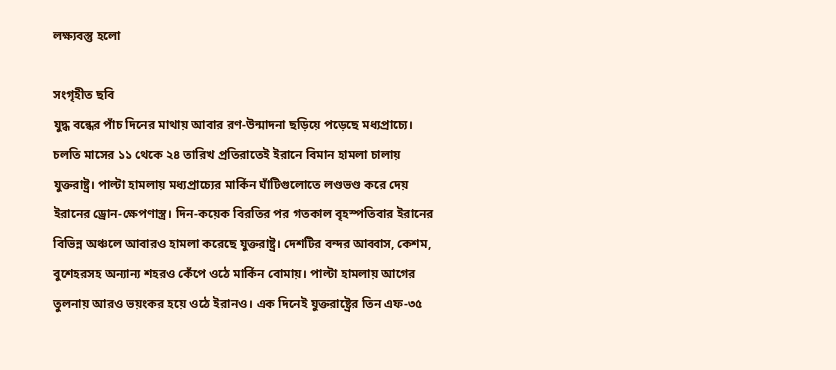লক্ষ্যবস্তু হলো

সংগৃহীত ছবি
যুদ্ধ বন্ধের পাঁচ দিনের মাথায় আবার রণ-উন্মাদনা ছড়িয়ে পড়েছে মধ্যপ্রাচ্যে। চলতি মাসের ১১ থেকে ২৪ তারিখ প্রতিরাতেই ইরানে বিমান হামলা চালায় যুক্তরাষ্ট্র। পাল্টা হামলায় মধ্যপ্রাচ্যের মার্কিন ঘাঁটিগুলোতে লণ্ডভণ্ড করে দেয় ইরানের ড্রোন-ক্ষেপণাস্ত্র। দিন-কয়েক বিরতির পর গতকাল বৃহস্পতিবার ইরানের বিভিন্ন অঞ্চলে আবারও হামলা করেছে যুক্তরাষ্ট্র। দেশটির বন্দর আব্বাস, কেশম, বুশেহরসহ অন্যান্য শহরও কেঁপে ওঠে মার্কিন বোমায়। পাল্টা হামলায় আগের তুলনায় আরও ভয়ংকর হয়ে ওঠে ইরানও। এক দিনেই যুক্তরাষ্ট্রের তিন এফ-৩৫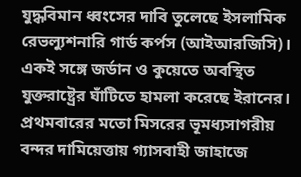যুদ্ধবিমান ধ্বংসের দাবি তুলেছে ইসলামিক রেভল্যুশনারি গার্ড কর্পস (আইআরজিসি)। একই সঙ্গে জর্ডান ও কুয়েতে অবস্থিত যুক্তরাষ্ট্রের ঘাঁটিতে হামলা করেছে ইরানের। প্রথমবারের মতো মিসরের ভূমধ্যসাগরীয় বন্দর দামিয়েত্তায় গ্যাসবাহী জাহাজে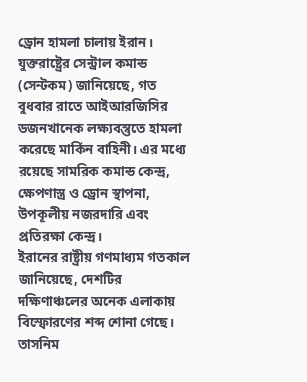ড্রোন হামলা চালায় ইরান।
যুক্তরাষ্ট্রের সেন্ট্রাল কমান্ড (সেন্টকম) জানিয়েছে, গত বুধবার রাতে আইআরজিসির ডজনখানেক লক্ষ্যবস্তুতে হামলা করেছে মার্কিন বাহিনী। এর মধ্যে রয়েছে সামরিক কমান্ড কেন্দ্র, ক্ষেপণাস্ত্র ও ড্রোন স্থাপনা, উপকূলীয় নজরদারি এবং প্রতিরক্ষা কেন্দ্র।
ইরানের রাষ্ট্রীয় গণমাধ্যম গতকাল জানিয়েছে, দেশটির দক্ষিণাঞ্চলের অনেক এলাকায় বিস্ফোরণের শব্দ শোনা গেছে। তাসনিম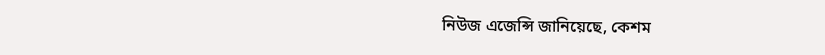নিউজ এজেন্সি জানিয়েছে, কেশম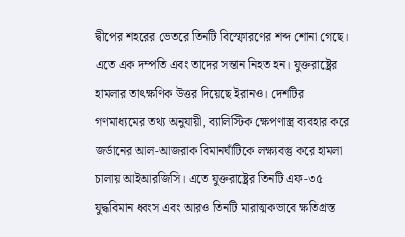দ্বীপের শহরের ভেতরে তিনটি বিস্ফোরণের শব্দ শোনা গেছে। এতে এক দম্পতি এবং তাদের সন্তান নিহত হন। যুক্তরাষ্ট্রের হামলার তাৎক্ষণিক উত্তর দিয়েছে ইরানও। দেশটির গণমাধ্যমের তথ্য অনুযায়ী, ব্যালিস্টিক ক্ষেপণাস্ত্র ব্যবহার করে জর্ডানের আল-আজরাক বিমানঘাঁটিকে লক্ষ্যবস্তু করে হামলা চালায় আইআরজিসি। এতে যুক্তরাষ্ট্রের তিনটি এফ-৩৫ যুদ্ধবিমান ধ্বংস এবং আরও তিনটি মারাত্মকভাবে ক্ষতিগ্রস্ত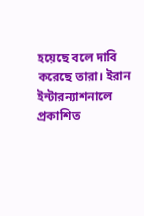হয়েছে বলে দাবি করেছে তারা। ইরান ইন্টারন্যাশনালে প্রকাশিত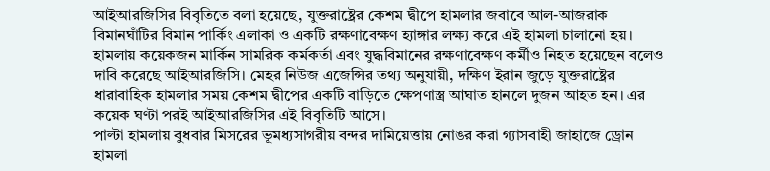আইআরজিসির বিবৃতিতে বলা হয়েছে, যুক্তরাষ্ট্রের কেশম দ্বীপে হামলার জবাবে আল-আজরাক বিমানঘাঁটির বিমান পার্কিং এলাকা ও একটি রক্ষণাবেক্ষণ হ্যাঙ্গার লক্ষ্য করে এই হামলা চালানো হয়। হামলায় কয়েকজন মার্কিন সামরিক কর্মকর্তা এবং যুদ্ধবিমানের রক্ষণাবেক্ষণ কর্মীও নিহত হয়েছেন বলেও দাবি করেছে আইআরজিসি। মেহর নিউজ এজেন্সির তথ্য অনুযায়ী, দক্ষিণ ইরান জুড়ে যুক্তরাষ্ট্রের ধারাবাহিক হামলার সময় কেশম দ্বীপের একটি বাড়িতে ক্ষেপণাস্ত্র আঘাত হানলে দুজন আহত হন। এর কয়েক ঘণ্টা পরই আইআরজিসির এই বিবৃতিটি আসে।
পাল্টা হামলায় বুধবার মিসরের ভূমধ্যসাগরীয় বন্দর দামিয়েত্তায় নোঙর করা গ্যাসবাহী জাহাজে ড্রোন হামলা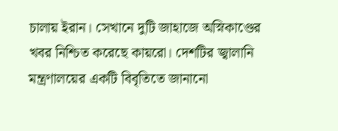চালায় ইরান। সেখানে দুটি জাহাজে অস্নিকাণ্ডের খবর নিশ্চিত করেছে কায়রো। দেশটির জ্বালানি মন্ত্রণালয়ের একটি বিবৃতিতে জানানো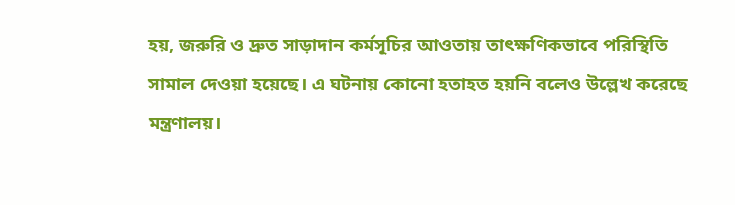হয়, জরুরি ও দ্রুত সাড়াদান কর্মসূচির আওতায় তাৎক্ষণিকভাবে পরিস্থিতি সামাল দেওয়া হয়েছে। এ ঘটনায় কোনো হতাহত হয়নি বলেও উল্লেখ করেছে মন্ত্রণালয়।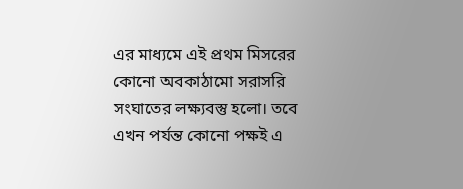এর মাধ্যমে এই প্রথম মিসরের কোনো অবকাঠামো সরাসরি সংঘাতের লক্ষ্যবস্তু হলো। তবে এখন পর্যন্ত কোনো পক্ষই এ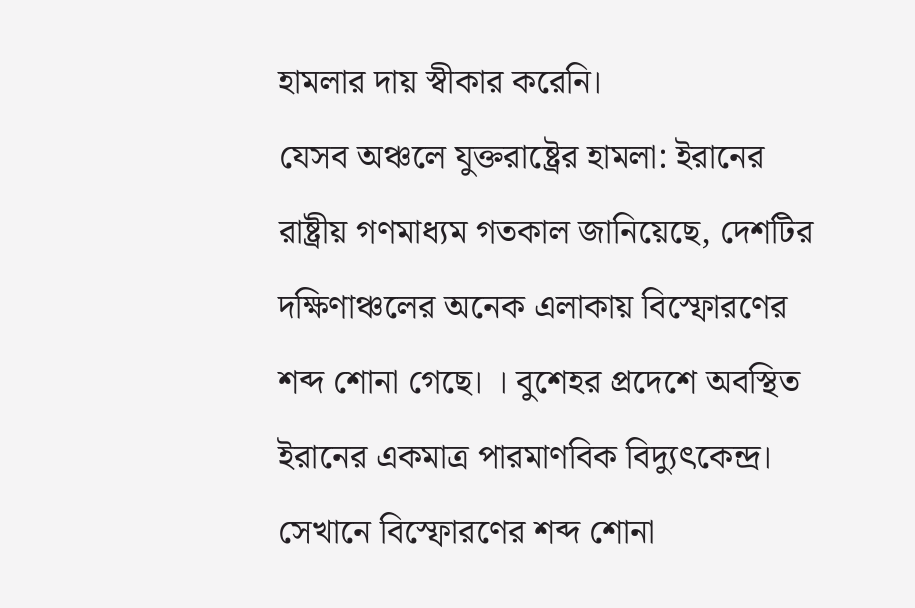হামলার দায় স্বীকার করেনি।
যেসব অঞ্চলে যুক্তরাষ্ট্রের হামলা: ইরানের রাষ্ট্রীয় গণমাধ্যম গতকাল জানিয়েছে, দেশটির দক্ষিণাঞ্চলের অনেক এলাকায় বিস্ফোরণের শব্দ শোনা গেছে। । বুশেহর প্রদেশে অবস্থিত ইরানের একমাত্র পারমাণবিক বিদ্যুৎকেন্দ্র। সেখানে বিস্ফোরণের শব্দ শোনা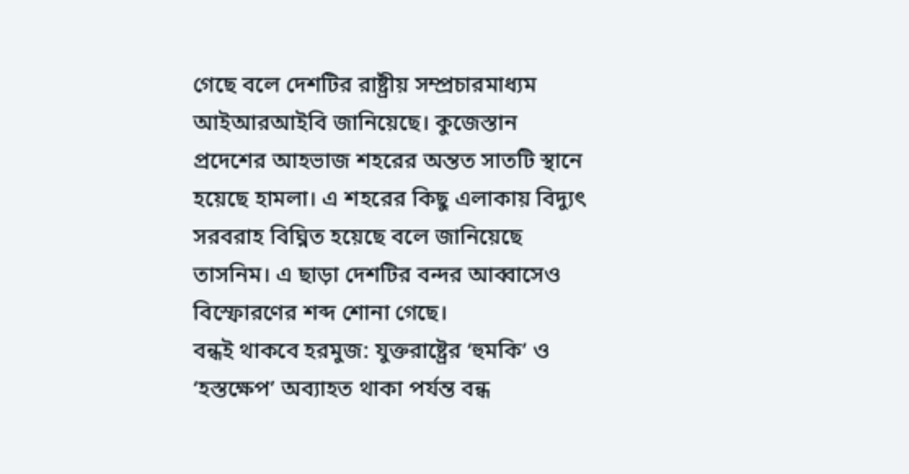গেছে বলে দেশটির রাষ্ট্রীয় সম্প্রচারমাধ্যম আইআরআইবি জানিয়েছে। কুজেস্তান প্রদেশের আহভাজ শহরের অন্তত সাতটি স্থানে হয়েছে হামলা। এ শহরের কিছু এলাকায় বিদ্যুৎ সরবরাহ বিঘ্নিত হয়েছে বলে জানিয়েছে তাসনিম। এ ছাড়া দেশটির বন্দর আব্বাসেও বিস্ফোরণের শব্দ শোনা গেছে।
বন্ধই থাকবে হরমুজ: যুক্তরাষ্ট্রের ‘হুমকি’ ও ‘হস্তক্ষেপ’ অব্যাহত থাকা পর্যন্ত বন্ধ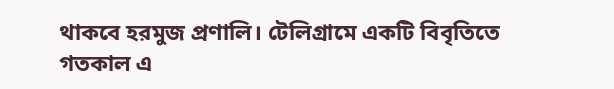থাকবে হরমুজ প্রণালি। টেলিগ্রামে একটি বিবৃতিতে গতকাল এ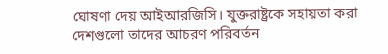ঘোষণা দেয় আইআরজিসি। যুক্তরাষ্ট্রকে সহায়তা করা দেশগুলো তাদের আচরণ পরিবর্তন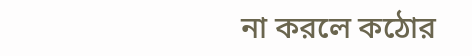না করলে কঠোর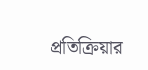প্রতিক্রিয়ার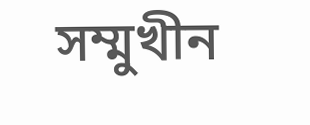সম্মুখীন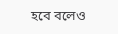হবে বলেও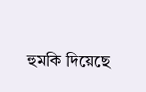হুমকি দিয়েছে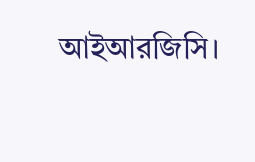আইআরজিসি।